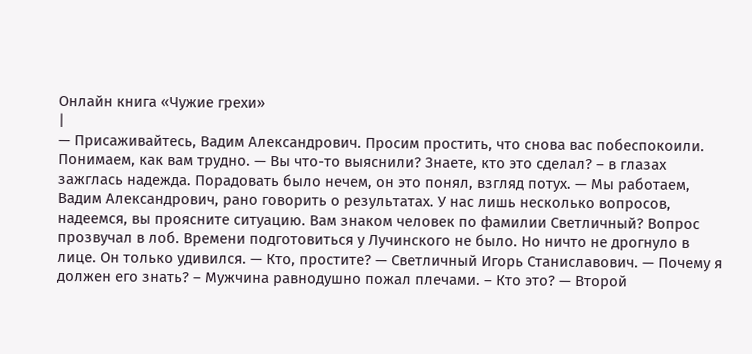Онлайн книга «Чужие грехи»
|
— Присаживайтесь, Вадим Александрович. Просим простить, что снова вас побеспокоили. Понимаем, как вам трудно. — Вы что-то выяснили? Знаете, кто это сделал? – в глазах зажглась надежда. Порадовать было нечем, он это понял, взгляд потух. — Мы работаем, Вадим Александрович, рано говорить о результатах. У нас лишь несколько вопросов, надеемся, вы проясните ситуацию. Вам знаком человек по фамилии Светличный? Вопрос прозвучал в лоб. Времени подготовиться у Лучинского не было. Но ничто не дрогнуло в лице. Он только удивился. — Кто, простите? — Светличный Игорь Станиславович. — Почему я должен его знать? – Мужчина равнодушно пожал плечами. – Кто это? — Второй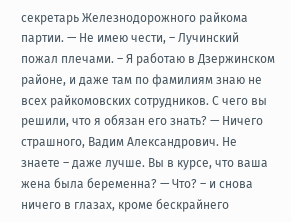секретарь Железнодорожного райкома партии. — Не имею чести, – Лучинский пожал плечами. – Я работаю в Дзержинском районе, и даже там по фамилиям знаю не всех райкомовских сотрудников. С чего вы решили, что я обязан его знать? — Ничего страшного, Вадим Александрович. Не знаете – даже лучше. Вы в курсе, что ваша жена была беременна? — Что? – и снова ничего в глазах, кроме бескрайнего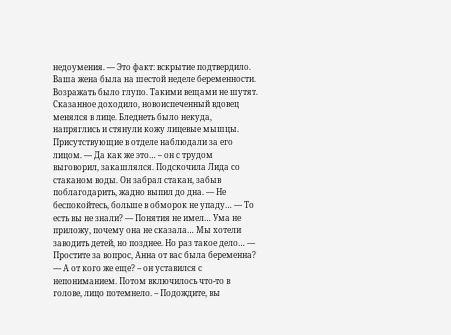недоумения. — Это факт: вскрытие подтвердило. Ваша жена была на шестой неделе беременности. Возражать было глупо. Такими вещами не шутят. Сказанное доходило, новоиспеченный вдовец менялся в лице. Бледнеть было некуда, напряглись и стянули кожу лицевые мышцы. Присутствующие в отделе наблюдали за его лицом. — Да как же это… – он с трудом выговорил, закашлялся. Подскочила Лида со стаканом воды. Он забрал стакан, забыв поблагодарить, жадно выпил до дна. — Не беспокойтесь, больше в обморок не упаду… — То есть вы не знали? — Понятия не имел… Ума не приложу, почему она не сказала… Мы хотели заводить детей, но позднее. Но раз такое дело… — Простите за вопрос, Анна от вас была беременна? — А от кого же еще? – он уставился с непониманием. Потом включилось что-то в голове, лицо потемнело. – Подождите, вы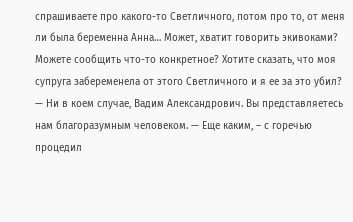спрашиваете про какого-то Светличного, потом про то, от меня ли была беременна Анна… Может, хватит говорить экивоками? Можете сообщить что-то конкретное? Хотите сказать, что моя супруга забеременела от этого Светличного и я ее за это убил? — Ни в коем случае, Вадим Александрович. Вы представляетесь нам благоразумным человеком. — Еще каким, – с горечью процедил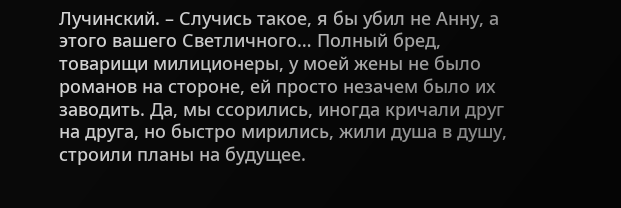Лучинский. – Случись такое, я бы убил не Анну, а этого вашего Светличного… Полный бред, товарищи милиционеры, у моей жены не было романов на стороне, ей просто незачем было их заводить. Да, мы ссорились, иногда кричали друг на друга, но быстро мирились, жили душа в душу, строили планы на будущее.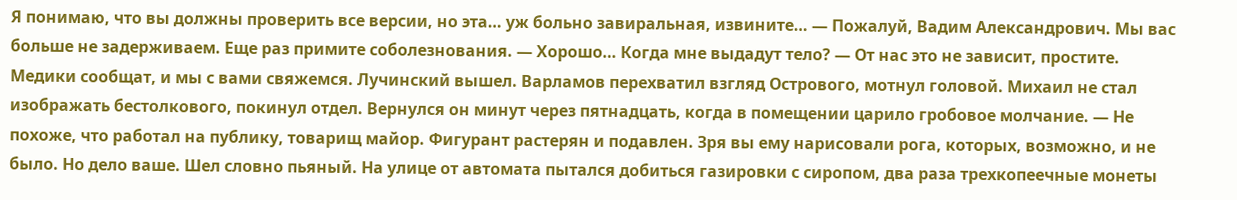Я понимаю, что вы должны проверить все версии, но эта… уж больно завиральная, извините… — Пожалуй, Вадим Александрович. Мы вас больше не задерживаем. Еще раз примите соболезнования. — Хорошо… Когда мне выдадут тело? — От нас это не зависит, простите. Медики сообщат, и мы с вами свяжемся. Лучинский вышел. Варламов перехватил взгляд Острового, мотнул головой. Михаил не стал изображать бестолкового, покинул отдел. Вернулся он минут через пятнадцать, когда в помещении царило гробовое молчание. — Не похоже, что работал на публику, товарищ майор. Фигурант растерян и подавлен. Зря вы ему нарисовали рога, которых, возможно, и не было. Но дело ваше. Шел словно пьяный. На улице от автомата пытался добиться газировки с сиропом, два раза трехкопеечные монеты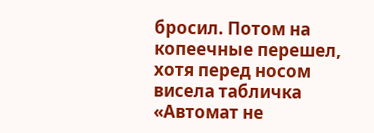бросил. Потом на копеечные перешел, хотя перед носом висела табличка «Автомат не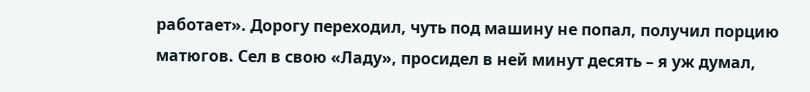работает». Дорогу переходил, чуть под машину не попал, получил порцию матюгов. Сел в свою «Ладу», просидел в ней минут десять – я уж думал,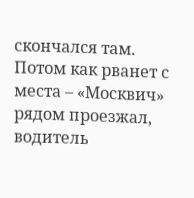скончался там. Потом как рванет с места – «Москвич» рядом проезжал, водитель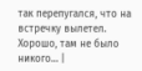так перепугался, что на встречку вылетел. Хорошо, там не было никого… |